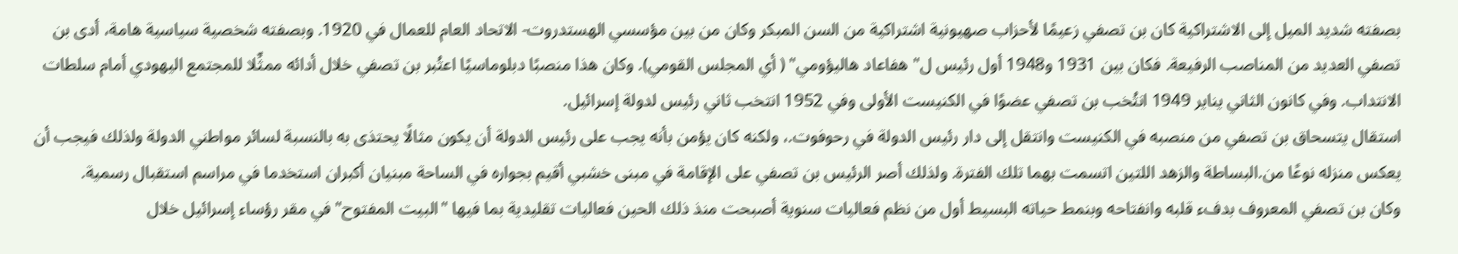بصفته شديد الميل إلى الاشتراكية كان بن تصفي زعيمًا لأحزاب صهيونية اشتراكية من السن المبكر وكان من بين مؤسسي الهستدروت- الاتحاد العام للعمال في 1920. وبصفته شخصية سياسية هامة، أدى بن تصفي العديد من المناصب الرفيعة. فكان بين 1931 و1948 أول رئيس ل" هفاعاد هاليؤومي" ( أي المجلس القومي). وكان هذا منصبًا دبلوماسيًا اعتُبر بن تصفي خلال أدائه ممثِّلا للمجتمع اليهودي أمام سلطات الانتداب. وفي كانون الثاني يناير 1949 انتُخب بن تصفي عضوًا في الكنيست الأولى وفي 1952 انتخب ثاني رئيس لدولة إسرائيل.
استقال يتسحاق بن تصفي من منصبه في الكنيست وانتقل إلى دار رئيس الدولة في رحوفوت.، ولكنه كان يؤمن بأنه يجب على رئيس الدولة أن يكون مثالًا يحتذى به بالنسبة لسائر مواطني الدولة ولذلك فيجب أن يعكس منزله نوعًا من.البساطة والزهد اللتين اتسمت بهما تلك الفترة. ولذلك أصر الرئيس بن تصفي على الإقامة في مبنى خشبي أقيم بجواره في الساحة مبنيان أكبران استخدما في مراسم استقبال رسمية.
وكان بن تصفي المعروف بدفء قلبه وانفتاحه وبنمط حياته البسيط أول من نظم فعاليات سنوية أصبحت منذ ذلك الحين فعاليات تقليدية بما فيها "البيت المفتوح" في مقر رؤساء إسرائيل خلال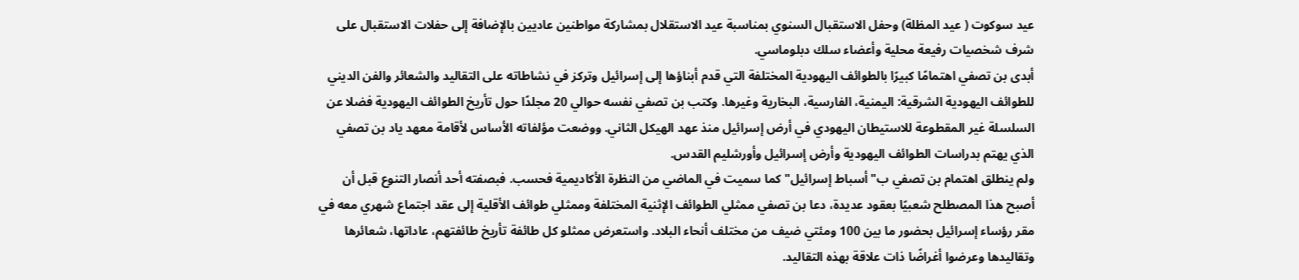عيد سوكوت ( عيد المظلة) وحفل الاستقبال السنوي بمناسبة عيد الاستقلال بمشاركة مواطنين عاديين بالإضافة إلى حفلات الاستقبال على شرف شخصيات رفيعة محلية وأعضاء سلك دبلوماسي.
أبدى بن تصفي اهتمامًا كبيرًا بالطوائف اليهودية المختلفة التي قدم أبناؤها إلى إسرائيل وتركز في نشاطاته على التقاليد والشعائر والفن الديني للطوائف اليهودية الشرقية: اليمنية، الفارسية، البخارية وغيرها. وكتب بن تصفي نفسه حوالي 20 مجلدًا حول تأريخ الطوائف اليهودية فضلا عن السلسلة غير المقطوعة للاستيطان اليهودي في أرض إسرائيل منذ عهد الهيكل الثاني. ووضعت مؤلفاته الأساس لأقامة معهد ياد بن تصفي الذي يهتم بدراسات الطوائف اليهودية وأرض إسرائيل وأورشليم القدس.
ولم ينطلق اهتمام بن تصفي ب"أسباط إسرائيل" كما سميت في الماضي من النظرة الأكاديمية فحسب. فبصفته أحد أنصار التنوع قبل أن أصبح هذا المصطلح شعبيًا بعقود عديدة، دعا بن تصفي ممثلي الطوائف الإثنية المختلفة وممثلي طوائف الأقلية إلى عقد اجتماع شهري معه في مقر رؤساء إسرائيل بحضور ما بين 100 ومئتي ضيف من مختلف أنحاء البلاد. واستعرض ممثلو كل طائفة تأريخ طائفتهم، عاداتها، شعائرها وتقاليدها وعرضوا أغراضًا ذات علاقة بهذه التقاليد.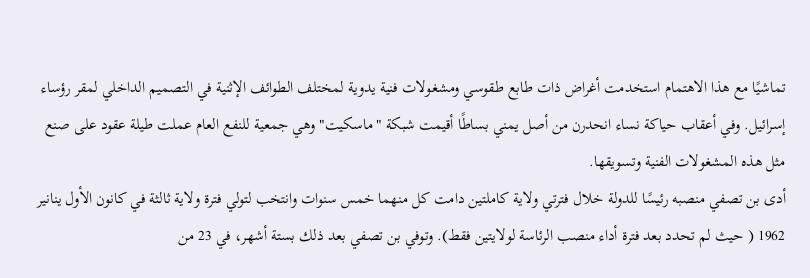تماشيًا مع هذا الاهتمام استخدمت أغراض ذات طابع طقوسي ومشغولات فنية يدوية لمختلف الطوائف الإثنية في التصميم الداخلي لمقر رؤساء إسرائيل. وفي أعقاب حياكة نساء انحدرن من أصل يمني بساطًا أقيمت شبكة "ماسكيت" وهي جمعية للنفع العام عملت طيلة عقود على صنع مثل هذه المشغولات الفنية وتسويقها.
أدى بن تصفي منصبه رئيسًا للدولة خلال فترتي ولاية كاملتين دامت كل منهما خمس سنوات وانتخب لتولي فترة ولاية ثالثة في كانون الأول ينانير 1962 ( حيث لم تحدد بعد فترة أداء منصب الرئاسة لولايتين فقط). وتوفي بن تصفي بعد ذلك بستة أشهر، في 23 من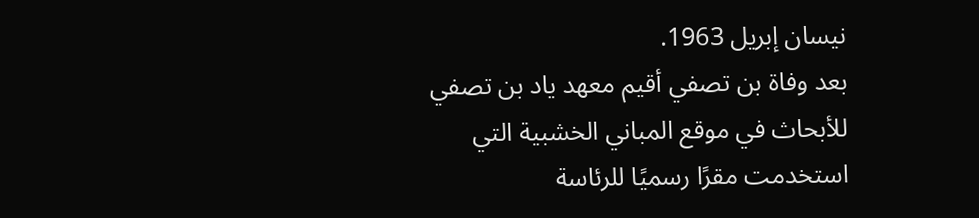نيسان إبريل 1963.
بعد وفاة بن تصفي أقيم معهد ياد بن تصفي للأبحاث في موقع المباني الخشبية التي استخدمت مقرًا رسميًا للرئاسة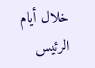خلال أيام الرئيس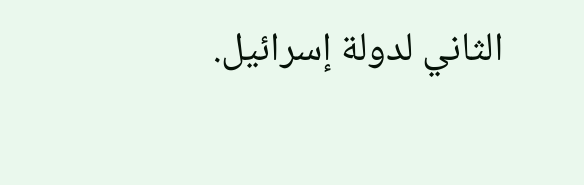الثاني لدولة إسرائيل.